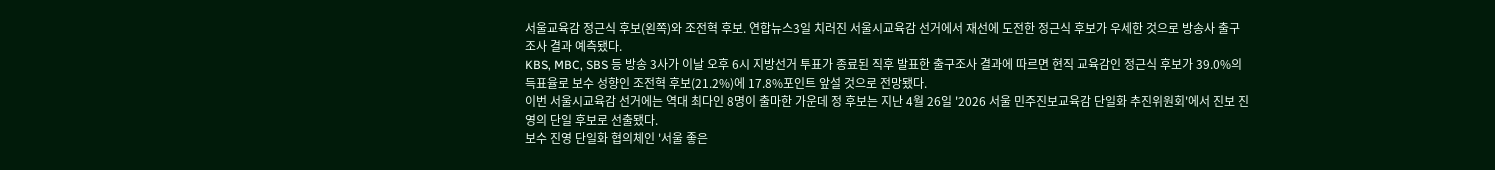서울교육감 정근식 후보(왼쪽)와 조전혁 후보. 연합뉴스3일 치러진 서울시교육감 선거에서 재선에 도전한 정근식 후보가 우세한 것으로 방송사 출구조사 결과 예측됐다.
KBS, MBC, SBS 등 방송 3사가 이날 오후 6시 지방선거 투표가 종료된 직후 발표한 출구조사 결과에 따르면 현직 교육감인 정근식 후보가 39.0%의 득표율로 보수 성향인 조전혁 후보(21.2%)에 17.8%포인트 앞설 것으로 전망됐다.
이번 서울시교육감 선거에는 역대 최다인 8명이 출마한 가운데 정 후보는 지난 4월 26일 '2026 서울 민주진보교육감 단일화 추진위원회'에서 진보 진영의 단일 후보로 선출됐다.
보수 진영 단일화 협의체인 '서울 좋은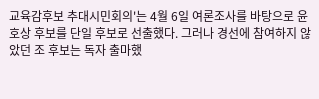교육감후보 추대시민회의'는 4월 6일 여론조사를 바탕으로 윤호상 후보를 단일 후보로 선출했다. 그러나 경선에 참여하지 않았던 조 후보는 독자 출마했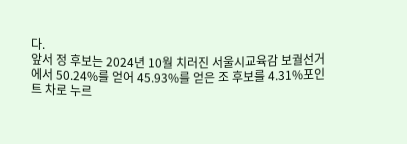다.
앞서 정 후보는 2024년 10월 치러진 서울시교육감 보궐선거에서 50.24%를 얻어 45.93%를 얻은 조 후보를 4.31%포인트 차로 누르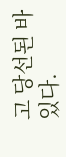고 당선된 바 있다.